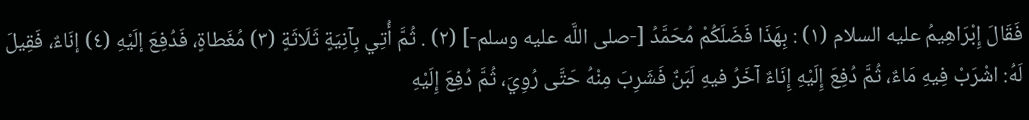فَقَالَ إِبْرَاهِيمُ عليه السلام (١) : بِهَذَا فَضَلَكُمْ مُحَمَّدُ [-صلى اللَّه عليه وسلم-] (٢) . ثُمَّ أُتِي بِآنِيَةٍ ثَلَاثَةٍ (٣) مُغَطاةٍ، فَدُفِعَ إلَيْهِ (٤) إنَاءٌ، فَقِيلَ لَهُ: اشْرَبْ فِيهِ مَاءٌ، ثُمَّ دُفِعَ إِلَيْهِ إِنَاءٌ آخَرُ فيهِ لَبَنٌ فَشَرِبَ مِنْهُ حَتَّى رُوِيَ، ثُمَّ دُفِعَ إِلَيْهِ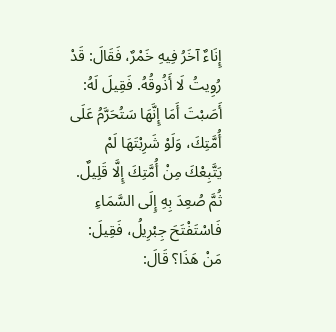إِنَاءٌ آخَرُ فِيهِ خَمْرٌ، فَقَالَ: قَدْ رُوِيتُ لَا أَذُوقُهُ. فَقِيلَ لَهُ: أَصَبْتَ أَمَا إِنَّهَا سَتُحَرَّمُ عَلَى أُمَّتِكَ، وَلَوْ شَرِبْتَهَا لَمْ يَتَّبِعْكَ مِنْ أُمَّتِكَ إِلَّا قَلِيلٌ.
ثُمَّ صُعِدَ بِهِ إِلَى السَّمَاءِ فَاسْتَفْتَحَ جِبْرِيلُ، فَقِيلَ: مَنْ هَذَا؟ قَالَ: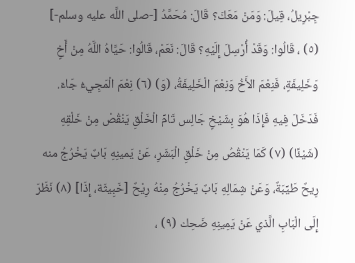جِبْرِيلُ، قِيلَ: وَمَنْ مَعَكَ؟ قَالَ: مُحَمَّدُ [-صلى اللَّه عليه وسلم-] (٥) ، قَالُوا: وَقَدْ أُرْسِلَ إِلَيْهِ؟ قَالَ: نَعَمْ، قَالُوا: حَيَّاهُ اللَّهُ مِنْ أَخٍ وَخَلِيفَةٍ، فَنِعْمَ الأَخُ وَنِعْمَ الْخَلِيفَةُ، (وَ) (٦) نِعْمَ الْمَجِيءُ جَاءَ. فَدَخَلَ فِيهِ فَإِذَا هُوَ بِشَيْخٍ جَالِس تَامِّ الْخَلْقِ يَنْقُصْ مِنْ خَلْقِهِ (شَيْئًا) (٧) كَمَا يَنْقُصُ مِنْ خَلْقِ الْبَشَرِ، عَنْ يَمينِهِ بَابٌ يَخْرُجُ منه رِيحٌ طَيِّبَةٌ، وَعَنْ شِمَالِهِ بَابٌ يَخْرُجُ مِنْهُ رِيْحٌ [خَبِيثَة، إِذَا] (٨) نَظَرَ إِلَى الْبَابِ الَّذي عَنْ يَمِينِهِ ضَحِك (٩) ،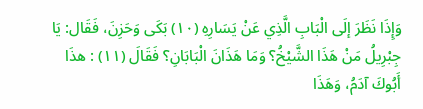وَإِذَا نَظَرَ إلَى الْبَابِ الَّذِي عَنْ يَسَارِهِ (١٠) بَكَى وَحَزِنَ، فَقَال: يَا جِبْرِيلُ مَنْ هَذَا الشَّيْخُ؟ وَمَا هَذَانَ الْبَابَانِ؟ فَقَالَ (١١) : هذَا أَبُوكَ آدَمُ، وَهَذَا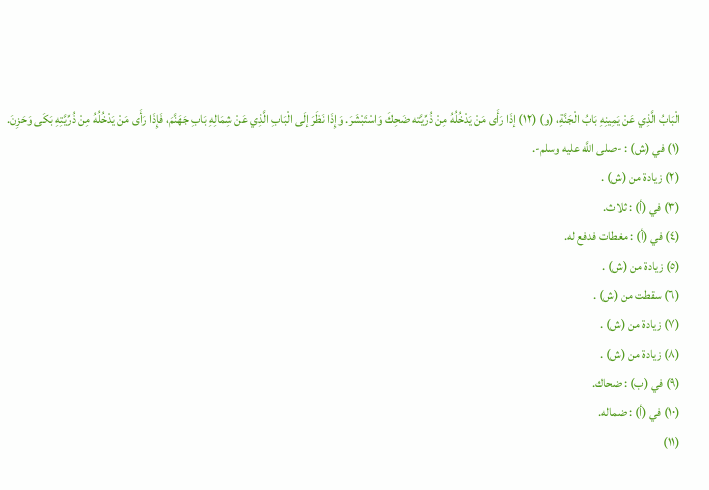الْبَابُ الَّذِي عَنْ يَمِينِهِ بَابُ الْجَنَّةِ، (و) (١٢) إذَا رَأَى مَنْ يَدْخُلُهُ مِنْ ذُرِّيَّته ضَحِكَ وَاسْتَبْشَرَ. وَإِذَا نَظَرَ إلَى الْبَابِ الَّذِي عَنْ شِمَالِهِ بَابِ جَهَنَّمَ، فَإِذَا رَأَى مَنْ يَدْخُلُهُ مِنْ ذُرِّيَّتِهِ بَكَى وَحَزِنَ.
(١) في (ش) : -صلى اللَّه عليه وسلم-.
(٢) زيادة من (ش) .
(٣) في (أ) : ثلاث.
(٤) في (أ) : مغطات فدفع له.
(٥) زيادة من (ش) .
(٦) سقطت من (ش) .
(٧) زيادة من (ش) .
(٨) زيادة من (ش) .
(٩) في (ب) : ضحاك.
(١٠) في (أ) : ضماله.
(١١)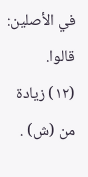في الأصلين: قالوا.
(١٢) زيادة من (ش) .